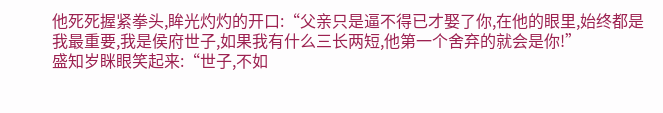他死死握紧拳头,眸光灼灼的开口:“父亲只是逼不得已才娶了你,在他的眼里,始终都是我最重要,我是侯府世子,如果我有什么三长两短,他第一个舍弃的就会是你!”
盛知岁眯眼笑起来:“世子,不如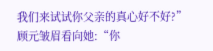我们来试试你父亲的真心好不好?”
顾元皱眉看向她:“你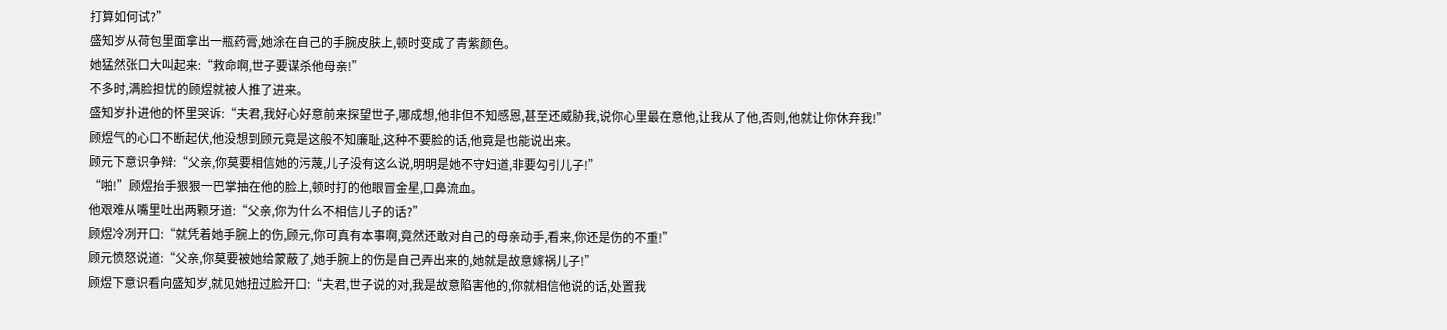打算如何试?”
盛知岁从荷包里面拿出一瓶药膏,她涂在自己的手腕皮肤上,顿时变成了青紫颜色。
她猛然张口大叫起来:“救命啊,世子要谋杀他母亲!”
不多时,满脸担忧的顾煜就被人推了进来。
盛知岁扑进他的怀里哭诉:“夫君,我好心好意前来探望世子,哪成想,他非但不知感恩,甚至还威胁我,说你心里最在意他,让我从了他,否则,他就让你休弃我!”
顾煜气的心口不断起伏,他没想到顾元竟是这般不知廉耻,这种不要脸的话,他竟是也能说出来。
顾元下意识争辩:“父亲,你莫要相信她的污蔑,儿子没有这么说,明明是她不守妇道,非要勾引儿子!”
“啪!”顾煜抬手狠狠一巴掌抽在他的脸上,顿时打的他眼冒金星,口鼻流血。
他艰难从嘴里吐出两颗牙道:“父亲,你为什么不相信儿子的话?”
顾煜冷冽开口:“就凭着她手腕上的伤,顾元,你可真有本事啊,竟然还敢对自己的母亲动手,看来,你还是伤的不重!”
顾元愤怒说道:“父亲,你莫要被她给蒙蔽了,她手腕上的伤是自己弄出来的,她就是故意嫁祸儿子!”
顾煜下意识看向盛知岁,就见她扭过脸开口:“夫君,世子说的对,我是故意陷害他的,你就相信他说的话,处置我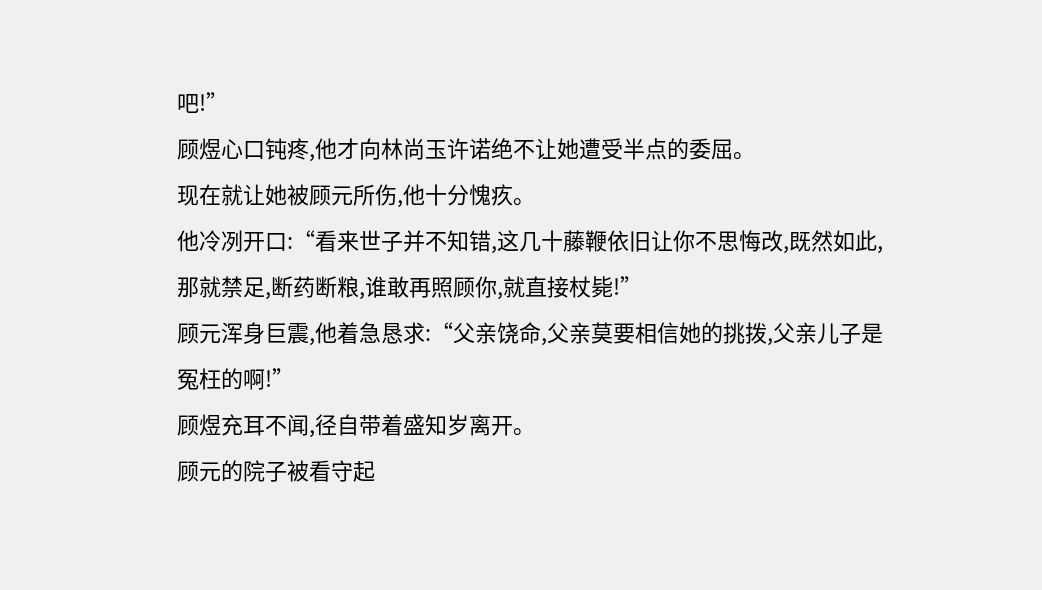吧!”
顾煜心口钝疼,他才向林尚玉许诺绝不让她遭受半点的委屈。
现在就让她被顾元所伤,他十分愧疚。
他冷冽开口:“看来世子并不知错,这几十藤鞭依旧让你不思悔改,既然如此,那就禁足,断药断粮,谁敢再照顾你,就直接杖毙!”
顾元浑身巨震,他着急恳求:“父亲饶命,父亲莫要相信她的挑拨,父亲儿子是冤枉的啊!”
顾煜充耳不闻,径自带着盛知岁离开。
顾元的院子被看守起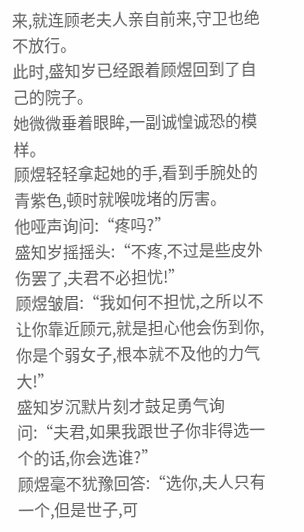来,就连顾老夫人亲自前来,守卫也绝不放行。
此时,盛知岁已经跟着顾煜回到了自己的院子。
她微微垂着眼眸,一副诚惶诚恐的模样。
顾煜轻轻拿起她的手,看到手腕处的青紫色,顿时就喉咙堵的厉害。
他哑声询问:“疼吗?”
盛知岁摇摇头:“不疼,不过是些皮外伤罢了,夫君不必担忧!”
顾煜皱眉:“我如何不担忧,之所以不让你靠近顾元,就是担心他会伤到你,你是个弱女子,根本就不及他的力气大!”
盛知岁沉默片刻才鼓足勇气询问:“夫君,如果我跟世子你非得选一个的话,你会选谁?”
顾煜毫不犹豫回答:“选你,夫人只有一个,但是世子,可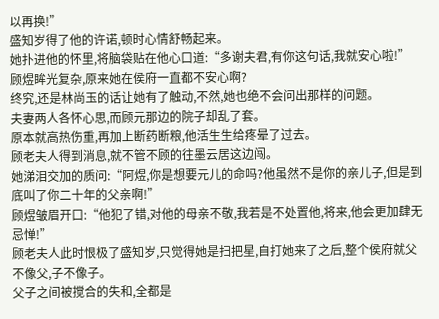以再换!”
盛知岁得了他的许诺,顿时心情舒畅起来。
她扑进他的怀里,将脑袋贴在他心口道:“多谢夫君,有你这句话,我就安心啦!”
顾煜眸光复杂,原来她在侯府一直都不安心啊?
终究,还是林尚玉的话让她有了触动,不然,她也绝不会问出那样的问题。
夫妻两人各怀心思,而顾元那边的院子却乱了套。
原本就高热伤重,再加上断药断粮,他活生生给疼晕了过去。
顾老夫人得到消息,就不管不顾的往墨云居这边闯。
她涕泪交加的质问:“阿煜,你是想要元儿的命吗?他虽然不是你的亲儿子,但是到底叫了你二十年的父亲啊!”
顾煜皱眉开口:“他犯了错,对他的母亲不敬,我若是不处置他,将来,他会更加肆无忌惮!”
顾老夫人此时恨极了盛知岁,只觉得她是扫把星,自打她来了之后,整个侯府就父不像父,子不像子。
父子之间被搅合的失和,全都是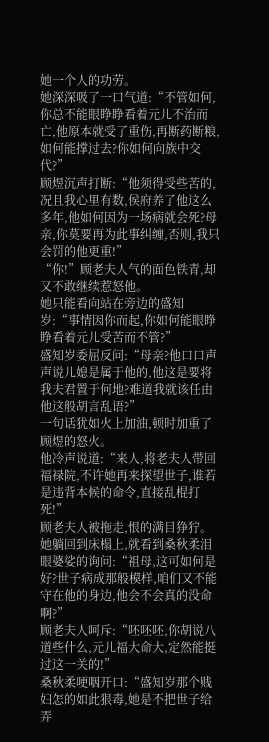她一个人的功劳。
她深深吸了一口气道:“不管如何,你总不能眼睁睁看着元儿不治而亡,他原本就受了重伤,再断药断粮,如何能撑过去?你如何向族中交代?”
顾煜沉声打断:“他须得受些苦的,况且我心里有数,侯府养了他这么多年,他如何因为一场病就会死?母亲,你莫要再为此事纠缠,否则,我只会罚的他更重!”
“你!”顾老夫人气的面色铁青,却又不敢继续惹怒他。
她只能看向站在旁边的盛知岁:“事情因你而起,你如何能眼睁睁看着元儿受苦而不管?”
盛知岁委屈反问:“母亲?他口口声声说儿媳是属于他的,他这是要将我夫君置于何地?难道我就该任由他这般胡言乱语?”
一句话犹如火上加油,顿时加重了顾煜的怒火。
他冷声说道:“来人,将老夫人带回福禄院,不许她再来探望世子,谁若是违背本候的命令,直接乱棍打死!”
顾老夫人被拖走,恨的满目狰狞。
她躺回到床榻上,就看到桑秋柔泪眼婆娑的询问:“祖母,这可如何是好?世子病成那般模样,咱们又不能守在他的身边,他会不会真的没命啊?”
顾老夫人呵斥:“呸呸呸,你胡说八道些什么,元儿福大命大,定然能挺过这一关的!”
桑秋柔哽咽开口:“盛知岁那个贱妇怎的如此狠毒,她是不把世子给弄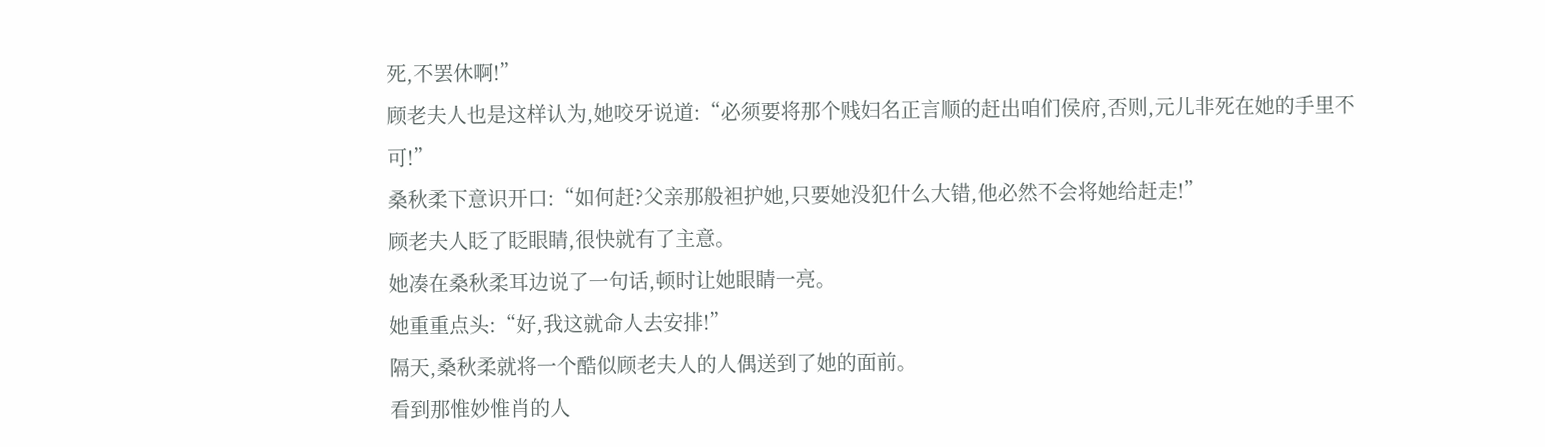死,不罢休啊!”
顾老夫人也是这样认为,她咬牙说道:“必须要将那个贱妇名正言顺的赶出咱们侯府,否则,元儿非死在她的手里不可!”
桑秋柔下意识开口:“如何赶?父亲那般袒护她,只要她没犯什么大错,他必然不会将她给赶走!”
顾老夫人眨了眨眼睛,很快就有了主意。
她凑在桑秋柔耳边说了一句话,顿时让她眼睛一亮。
她重重点头:“好,我这就命人去安排!”
隔天,桑秋柔就将一个酷似顾老夫人的人偶送到了她的面前。
看到那惟妙惟肖的人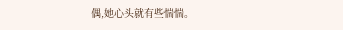偶,她心头就有些惴惴。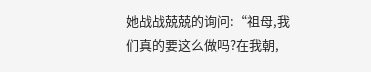她战战兢兢的询问:“祖母,我们真的要这么做吗?在我朝,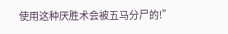使用这种厌胜术会被五马分尸的!”